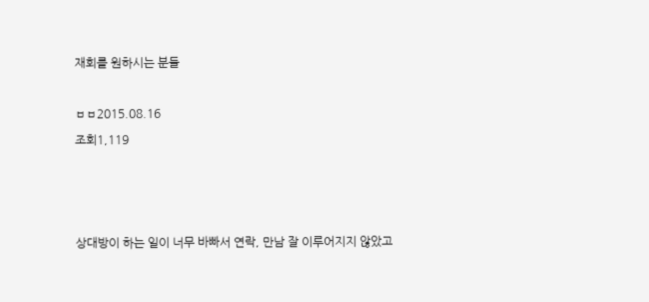재회를 원하시는 분들

ㅂㅂ2015.08.16
조회1,119



상대방이 하는 일이 너무 바빠서 연락, 만남 잘 이루어지지 않았고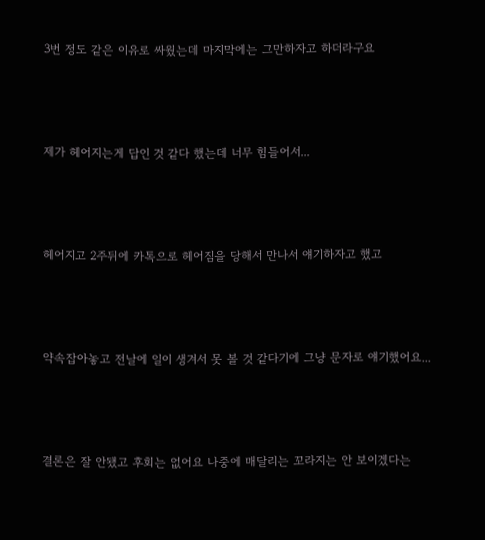3번 정도 같은 이유로 싸웠는데 마지막에는 그만하자고 하더라구요



제가 헤어지는게 답인 것 같다 했는데 너무 힘들어서...



헤어지고 2주뒤에 카톡으로 헤어짐을 당해서 만나서 얘기하자고 했고



약속잡아놓고 전날에 일이 생겨서 못 볼 것 같다기에 그냥 문자로 얘기했어요...



결론은 잘 안됐고 후회는 없어요 나중에 매달리는 꼬라지는 안 보이겠다는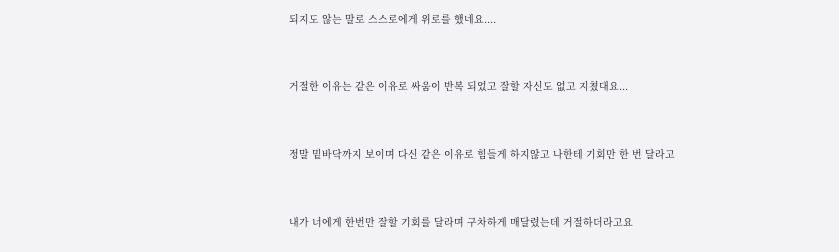되지도 않는 말로 스스로에게 위로를 했네요....



거절한 이유는 같은 이유로 싸움이 반복 되었고 잘할 자신도 없고 지쳤대요...



정말 밑바닥까지 보이며 다신 같은 이유로 힘들게 하지않고 나한테 기회만 한 번 달라고



내가 너에게 한번만 잘할 기회를 달라며 구차하게 매달렸는데 거절하더라고요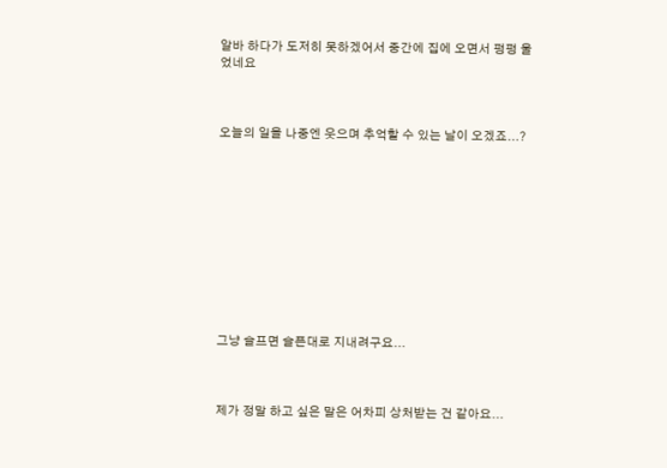알바 하다가 도저히 못하겠어서 중간에 집에 오면서 펑펑 울었네요



오늘의 일을 나중엔 웃으며 추억할 수 있는 날이 오겠죠...?











그냥 슬프면 슬픈대로 지내려구요...



제가 정말 하고 싶은 말은 어차피 상처받는 건 같아요...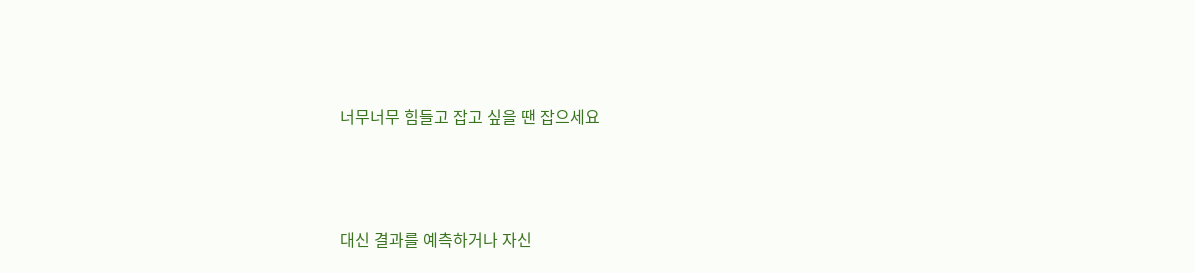너무너무 힘들고 잡고 싶을 땐 잡으세요



대신 결과를 예측하거나 자신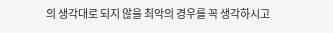의 생각대로 되지 않을 최악의 경우를 꼭 생각하시고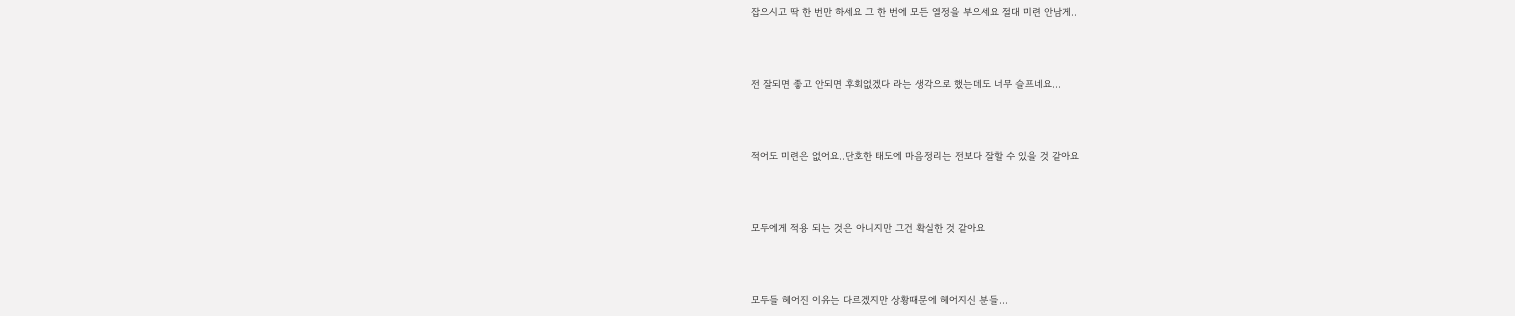잡으시고 딱 한 번만 하세요 그 한 번에 모든 열정을 부으세요 절대 미련 안남게..



전 잘되면 좋고 안되면 후회없겠다 라는 생각으로 했는데도 너무 슬프네요...



적어도 미련은 없어요..단호한 태도에 마음정리는 전보다 잘할 수 있을 것 같아요



모두에게 적용 되는 것은 아니지만 그건 확실한 것 같아요



모두들 헤어진 이유는 다르겠지만 상황때문에 헤어지신 분들...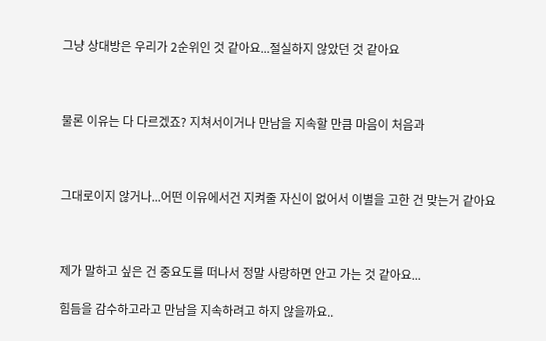그냥 상대방은 우리가 2순위인 것 같아요...절실하지 않았던 것 같아요



물론 이유는 다 다르겠죠? 지쳐서이거나 만남을 지속할 만큼 마음이 처음과



그대로이지 않거나...어떤 이유에서건 지켜줄 자신이 없어서 이별을 고한 건 맞는거 같아요



제가 말하고 싶은 건 중요도를 떠나서 정말 사랑하면 안고 가는 것 같아요...

힘듬을 감수하고라고 만남을 지속하려고 하지 않을까요..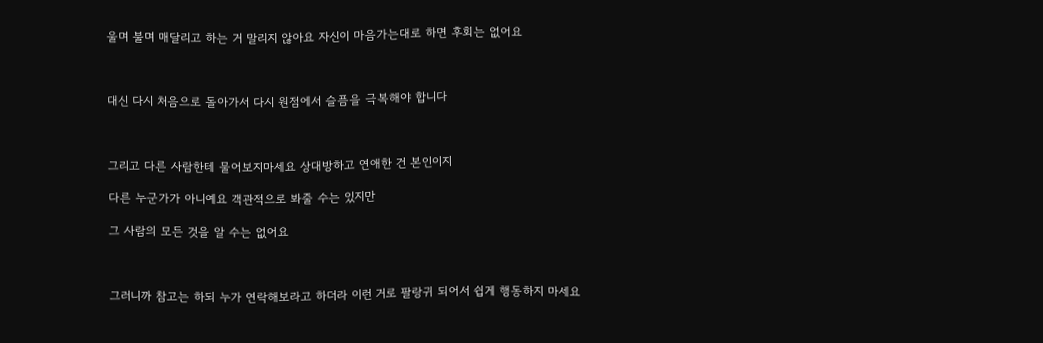울며 불며 매달리고 하는 거 말리지 않아요 자신이 마음가는대로 하면 후회는 없어요



대신 다시 처음으로 돌아가서 다시 원점에서 슬픔을 극복해야 합니다



그리고 다른 사람한테 물어보지마세요 상대방하고 연애한 건 본인이지

다른 누군가가 아니예요 객관적으로 봐줄 수는 있지만

그 사람의 모든 것을 알 수는 없어요



그러니까 참고는 하되 누가 연락해보라고 하더라 이런 거로 팔랑귀 되어서 쉽게 행동하지 마세요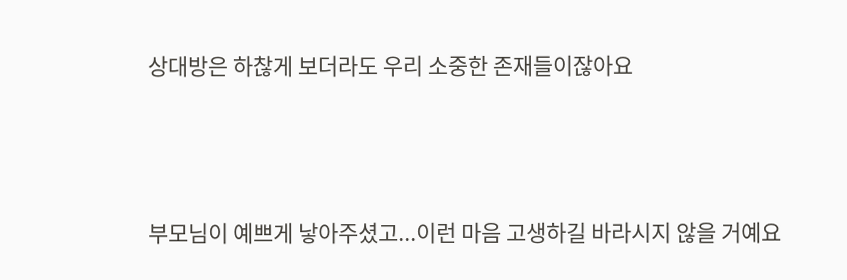상대방은 하찮게 보더라도 우리 소중한 존재들이잖아요



부모님이 예쁘게 낳아주셨고...이런 마음 고생하길 바라시지 않을 거예요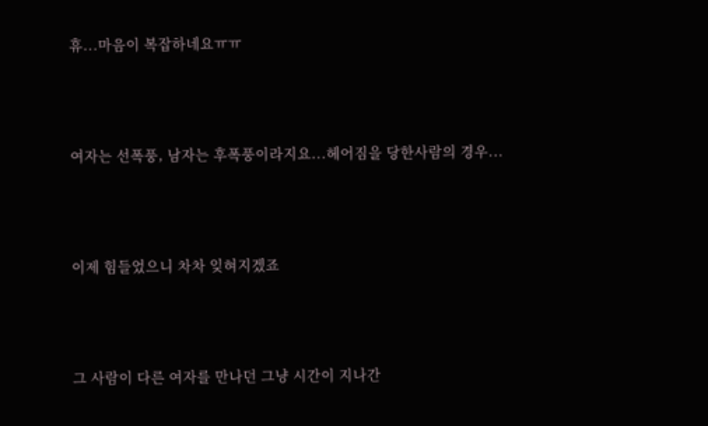휴...마음이 복잡하네요ㅠㅠ



여자는 선폭풍, 남자는 후폭풍이라지요...헤어짐을 당한사람의 경우...



이제 힘들었으니 차차 잊혀지겠죠



그 사람이 다른 여자를 만나던 그냥 시간이 지나간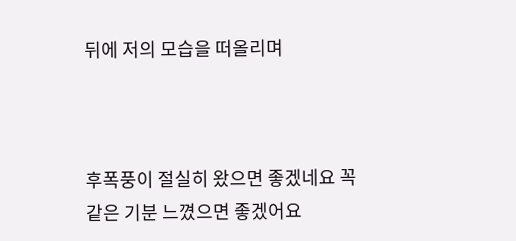뒤에 저의 모습을 떠올리며



후폭풍이 절실히 왔으면 좋겠네요 꼭 같은 기분 느꼈으면 좋겠어요